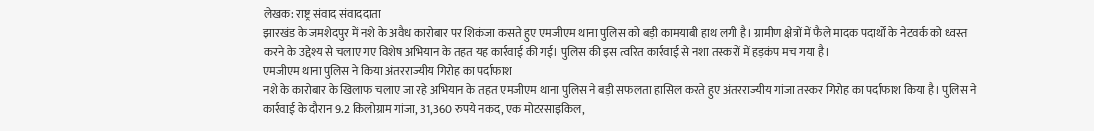लेखक: राष्ट्र संवाद संवाददाता
झारखंड के जमशेदपुर में नशे के अवैध कारोबार पर शिकंजा कसते हुए एमजीएम थाना पुलिस को बड़ी कामयाबी हाथ लगी है। ग्रामीण क्षेत्रों में फैले मादक पदार्थों के नेटवर्क को ध्वस्त करने के उद्देश्य से चलाए गए विशेष अभियान के तहत यह कार्रवाई की गई। पुलिस की इस त्वरित कार्रवाई से नशा तस्करों में हड़कंप मच गया है।
एमजीएम थाना पुलिस ने किया अंतरराज्यीय गिरोह का पर्दाफाश
नशे के कारोबार के खिलाफ चलाए जा रहे अभियान के तहत एमजीएम थाना पुलिस ने बड़ी सफलता हासिल करते हुए अंतरराज्यीय गांजा तस्कर गिरोह का पर्दाफाश किया है। पुलिस ने कार्रवाई के दौरान 9.2 किलोग्राम गांजा, 31,360 रुपये नकद, एक मोटरसाइकिल,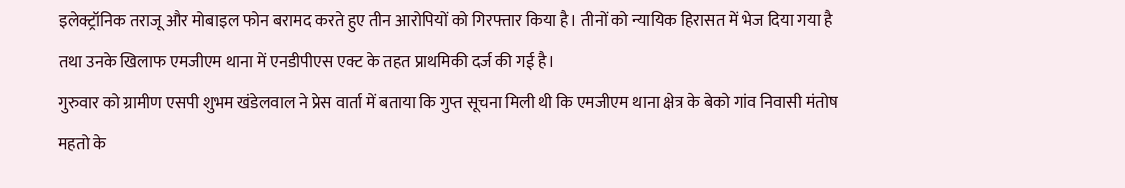इलेक्ट्रॉनिक तराजू और मोबाइल फोन बरामद करते हुए तीन आरोपियों को गिरफ्तार किया है। तीनों को न्यायिक हिरासत में भेज दिया गया है तथा उनके खिलाफ एमजीएम थाना में एनडीपीएस एक्ट के तहत प्राथमिकी दर्ज की गई है।
गुरुवार को ग्रामीण एसपी शुभम खंडेलवाल ने प्रेस वार्ता में बताया कि गुप्त सूचना मिली थी कि एमजीएम थाना क्षेत्र के बेको गांव निवासी मंतोष महतो के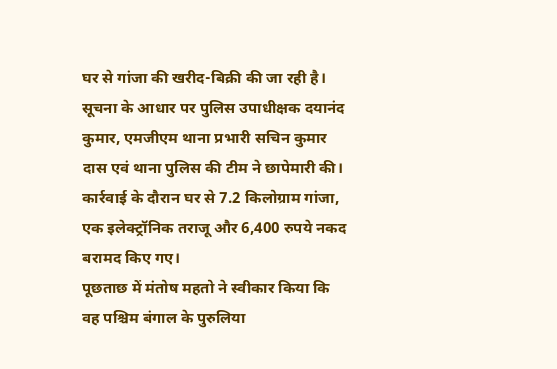घर से गांजा की खरीद-बिक्री की जा रही है। सूचना के आधार पर पुलिस उपाधीक्षक दयानंद कुमार, एमजीएम थाना प्रभारी सचिन कुमार दास एवं थाना पुलिस की टीम ने छापेमारी की। कार्रवाई के दौरान घर से 7.2 किलोग्राम गांजा, एक इलेक्ट्रॉनिक तराजू और 6,400 रुपये नकद बरामद किए गए।
पूछताछ में मंतोष महतो ने स्वीकार किया कि वह पश्चिम बंगाल के पुरुलिया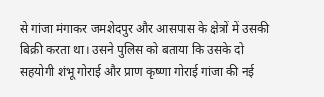से गांजा मंगाकर जमशेदपुर और आसपास के क्षेत्रों में उसकी बिक्री करता था। उसने पुलिस को बताया कि उसके दो सहयोगी शंभू गोराई और प्राण कृष्णा गोराई गांजा की नई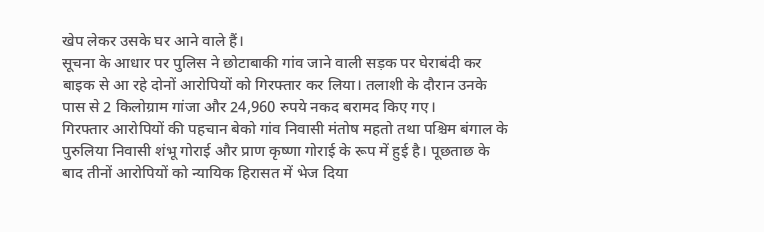खेप लेकर उसके घर आने वाले हैं।
सूचना के आधार पर पुलिस ने छोटाबाकी गांव जाने वाली सड़क पर घेराबंदी कर बाइक से आ रहे दोनों आरोपियों को गिरफ्तार कर लिया। तलाशी के दौरान उनके पास से 2 किलोग्राम गांजा और 24,960 रुपये नकद बरामद किए गए।
गिरफ्तार आरोपियों की पहचान बेको गांव निवासी मंतोष महतो तथा पश्चिम बंगाल के पुरुलिया निवासी शंभू गोराई और प्राण कृष्णा गोराई के रूप में हुई है। पूछताछ के बाद तीनों आरोपियों को न्यायिक हिरासत में भेज दिया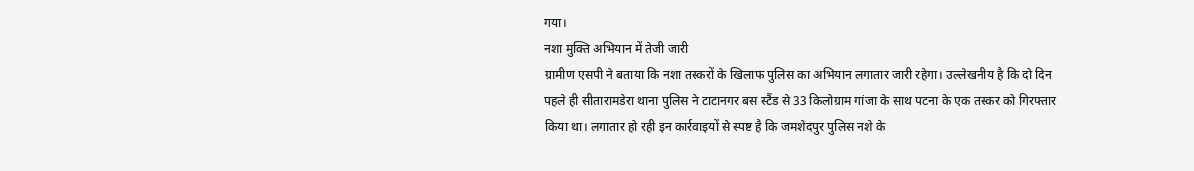गया।
नशा मुक्ति अभियान में तेजी जारी
ग्रामीण एसपी ने बताया कि नशा तस्करों के खिलाफ पुलिस का अभियान लगातार जारी रहेगा। उल्लेखनीय है कि दो दिन पहले ही सीतारामडेरा थाना पुलिस ने टाटानगर बस स्टैंड से 33 किलोग्राम गांजा के साथ पटना के एक तस्कर को गिरफ्तार किया था। लगातार हो रही इन कार्रवाइयों से स्पष्ट है कि जमशेदपुर पुलिस नशे के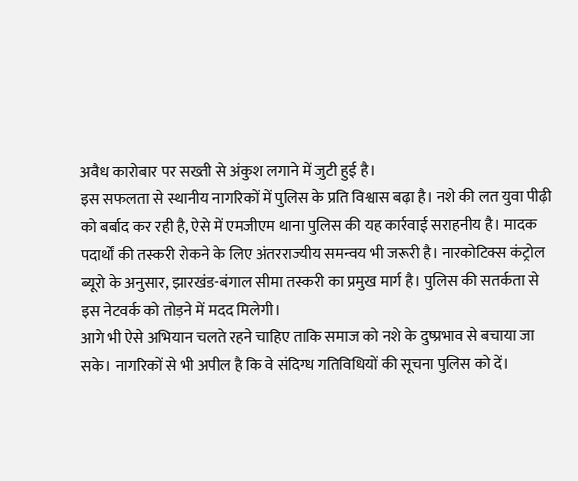अवैध कारोबार पर सख्ती से अंकुश लगाने में जुटी हुई है।
इस सफलता से स्थानीय नागरिकों में पुलिस के प्रति विश्वास बढ़ा है। नशे की लत युवा पीढ़ी को बर्बाद कर रही है, ऐसे में एमजीएम थाना पुलिस की यह कार्रवाई सराहनीय है। मादक पदार्थों की तस्करी रोकने के लिए अंतरराज्यीय समन्वय भी जरूरी है। नारकोटिक्स कंट्रोल ब्यूरो के अनुसार, झारखंड-बंगाल सीमा तस्करी का प्रमुख मार्ग है। पुलिस की सतर्कता से इस नेटवर्क को तोड़ने में मदद मिलेगी।
आगे भी ऐसे अभियान चलते रहने चाहिए ताकि समाज को नशे के दुष्प्रभाव से बचाया जा सके। नागरिकों से भी अपील है कि वे संदिग्ध गतिविधियों की सूचना पुलिस को दें।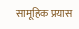सामूहिक प्रयास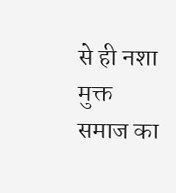से ही नशा मुक्त समाज का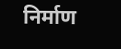निर्माण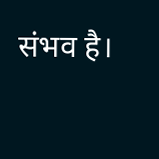संभव है।